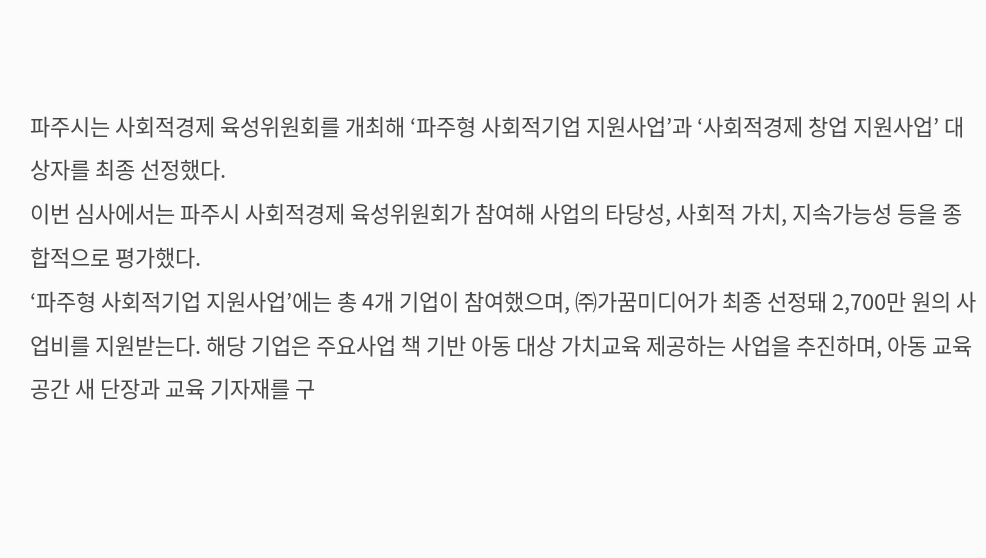파주시는 사회적경제 육성위원회를 개최해 ‘파주형 사회적기업 지원사업’과 ‘사회적경제 창업 지원사업’ 대상자를 최종 선정했다.
이번 심사에서는 파주시 사회적경제 육성위원회가 참여해 사업의 타당성, 사회적 가치, 지속가능성 등을 종합적으로 평가했다.
‘파주형 사회적기업 지원사업’에는 총 4개 기업이 참여했으며, ㈜가꿈미디어가 최종 선정돼 2,700만 원의 사업비를 지원받는다. 해당 기업은 주요사업 책 기반 아동 대상 가치교육 제공하는 사업을 추진하며, 아동 교육 공간 새 단장과 교육 기자재를 구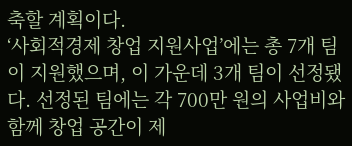축할 계획이다.
‘사회적경제 창업 지원사업’에는 총 7개 팀이 지원했으며, 이 가운데 3개 팀이 선정됐다. 선정된 팀에는 각 700만 원의 사업비와 함께 창업 공간이 제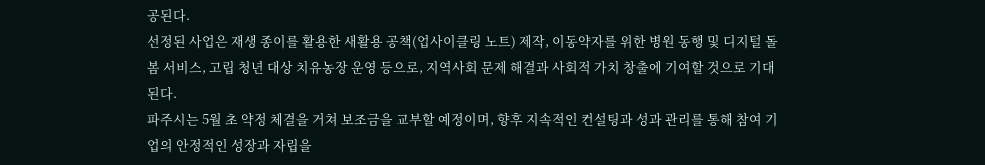공된다.
선정된 사업은 재생 종이를 활용한 새활용 공책(업사이클링 노트) 제작, 이동약자를 위한 병원 동행 및 디지털 돌봄 서비스, 고립 청년 대상 치유농장 운영 등으로, 지역사회 문제 해결과 사회적 가치 창출에 기여할 것으로 기대된다.
파주시는 5월 초 약정 체결을 거쳐 보조금을 교부할 예정이며, 향후 지속적인 컨설팅과 성과 관리를 통해 참여 기업의 안정적인 성장과 자립을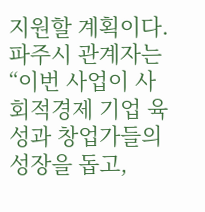지원할 계획이다.
파주시 관계자는 “이번 사업이 사회적경제 기업 육성과 창업가들의 성장을 돕고,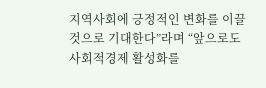지역사회에 긍정적인 변화를 이끌 것으로 기대한다”라며 “앞으로도 사회적경제 활성화를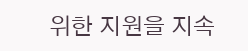위한 지원을 지속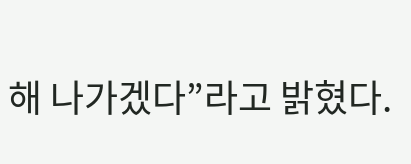해 나가겠다”라고 밝혔다.